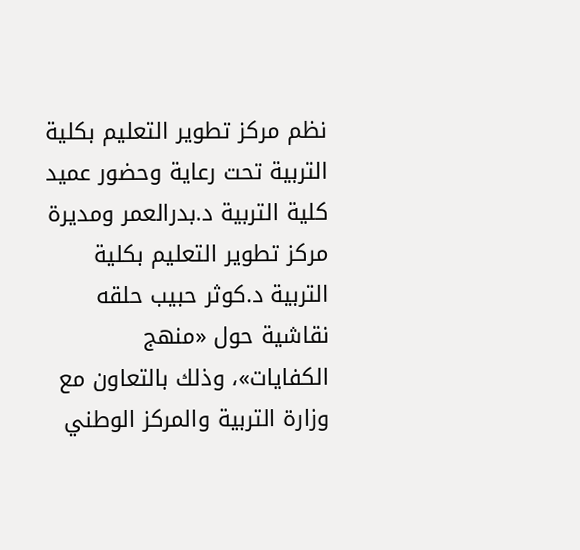نظم مركز تطوير التعليم بكلية التربية تحت رعاية وحضور عميد كلية التربية د.بدرالعمر ومديرة مركز تطوير التعليم بكلية التربية د.كوثر حبيب حلقه نقاشية حول «منهج الكفايات»، وذلك بالتعاون مع وزارة التربية والمركز الوطني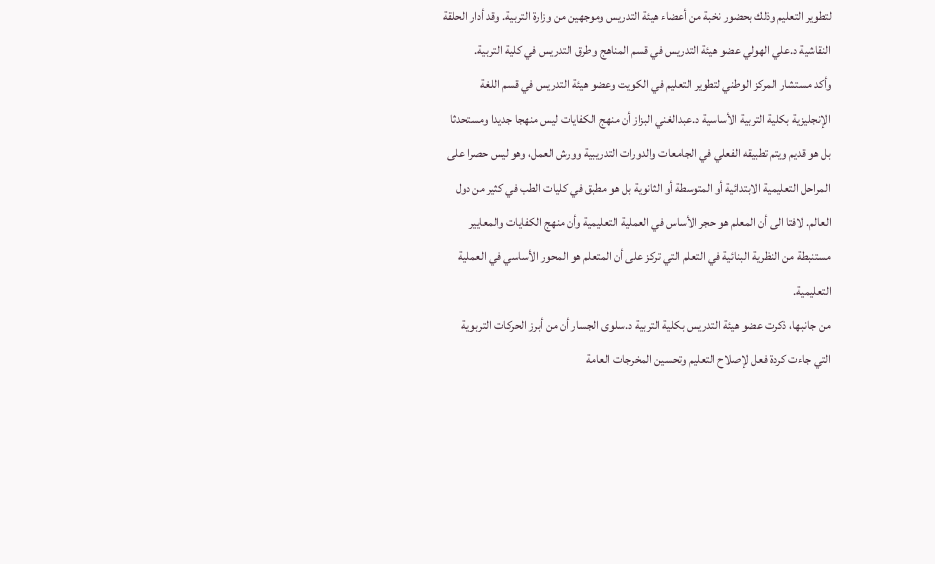لتطوير التعليم وذلك بحضور نخبة من أعضاء هيئة التدريس وموجهين من وزارة التربية. وقد أدار الحلقة النقاشية د.علي الهولي عضو هيئة التدريس في قسم المناهج وطرق التدريس في كلية التربية.
وأكد مستشار المركز الوطني لتطوير التعليم في الكويت وعضو هيئة التدريس في قسم اللغة الإنجليزية بكلية التربية الأساسية د.عبدالغني البزاز أن منهج الكفايات ليس منهجا جديدا ومستحدثا بل هو قديم ويتم تطبيقه الفعلي في الجامعات والدورات التدريبية وورش العمل، وهو ليس حصرا على المراحل التعليمية الابتدائية أو المتوسطة أو الثانوية بل هو مطبق في كليات الطب في كثير من دول العالم. لافتا الى أن المعلم هو حجر الأساس في العملية التعليمية وأن منهج الكفايات والمعايير مستنبطة من النظرية البنائية في التعلم التي تركز على أن المتعلم هو المحور الأساسي في العملية التعليمية.
من جانبها، ذكرت عضو هيئة التدريس بكلية التربية د.سلوى الجسار أن من أبرز الحركات التربوية التي جاءت كردة فعل لإصلاح التعليم وتحسين المخرجات العامة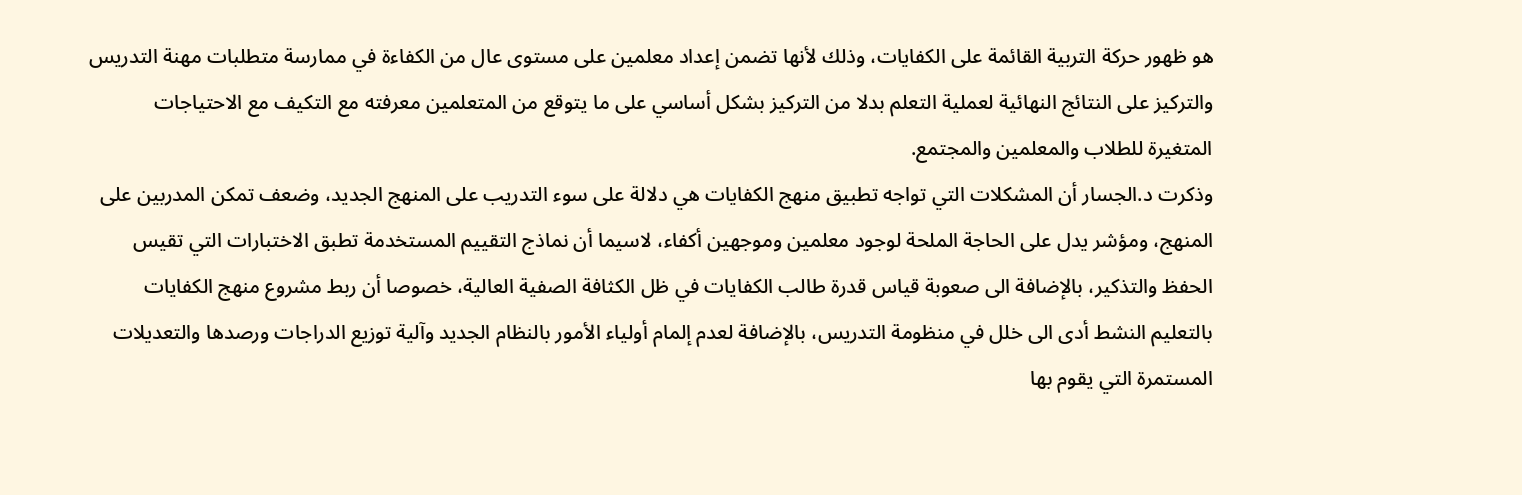هو ظهور حركة التربية القائمة على الكفايات، وذلك لأنها تضمن إعداد معلمين على مستوى عال من الكفاءة في ممارسة متطلبات مهنة التدريس والتركيز على النتائج النهائية لعملية التعلم بدلا من التركيز بشكل أساسي على ما يتوقع من المتعلمين معرفته مع التكيف مع الاحتياجات المتغيرة للطلاب والمعلمين والمجتمع.
وذكرت د.الجسار أن المشكلات التي تواجه تطبيق منهج الكفايات هي دلالة على سوء التدريب على المنهج الجديد، وضعف تمكن المدربين على المنهج، ومؤشر يدل على الحاجة الملحة لوجود معلمين وموجهين أكفاء، لاسيما أن نماذج التقييم المستخدمة تطبق الاختبارات التي تقيس الحفظ والتذكير، بالإضافة الى صعوبة قياس قدرة طالب الكفايات في ظل الكثافة الصفية العالية، خصوصا أن ربط مشروع منهج الكفايات بالتعليم النشط أدى الى خلل في منظومة التدريس، بالإضافة لعدم إلمام أولياء الأمور بالنظام الجديد وآلية توزيع الدراجات ورصدها والتعديلات المستمرة التي يقوم بها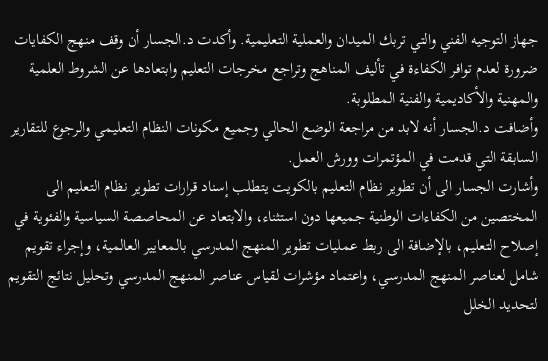جهاز التوجيه الفني والتي تربك الميدان والعملية التعليمية. وأكدت د.الجسار أن وقف منهج الكفايات ضرورة لعدم توافر الكفاءة في تأليف المناهج وتراجع مخرجات التعليم وابتعادها عن الشروط العلمية والمهنية والأكاديمية والفنية المطلوبة.
وأضافت د.الجسار أنه لابد من مراجعة الوضع الحالي وجميع مكونات النظام التعليمي والرجوع للتقارير السابقة التي قدمت في المؤتمرات وورش العمل.
وأشارت الجسار الى أن تطوير نظام التعليم بالكويت يتطلب إسناد قرارات تطوير نظام التعليم الى المختصين من الكفاءات الوطنية جميعها دون استثناء، والابتعاد عن المحاصصة السياسية والفئوية في إصلاح التعليم، بالإضافة الى ربط عمليات تطوير المنهج المدرسي بالمعايير العالمية، وإجراء تقويم شامل لعناصر المنهج المدرسي، واعتماد مؤشرات لقياس عناصر المنهج المدرسي وتحليل نتائج التقويم لتحديد الخلل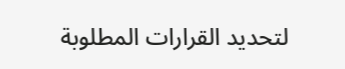لتحديد القرارات المطلوبة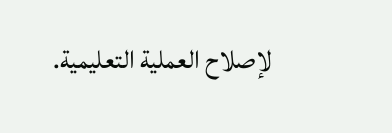لإصلاح العملية التعليمية.